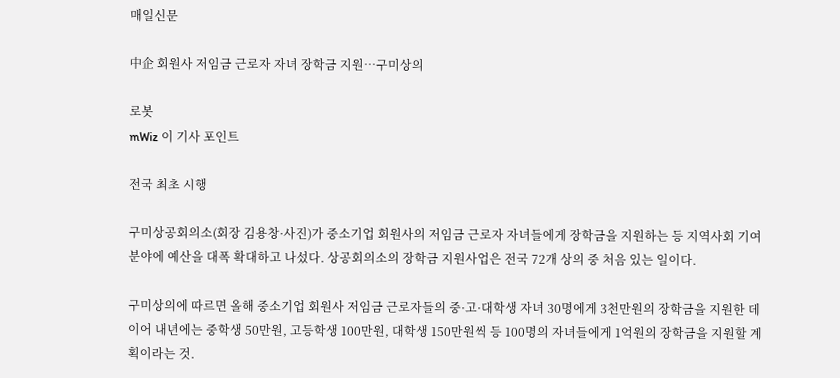매일신문

中企 회원사 저임금 근로자 자녀 장학금 지원…구미상의

로봇
mWiz 이 기사 포인트

전국 최초 시행

구미상공회의소(회장 김용창·사진)가 중소기업 회원사의 저임금 근로자 자녀들에게 장학금을 지원하는 등 지역사회 기여 분야에 예산을 대폭 확대하고 나섰다. 상공회의소의 장학금 지원사업은 전국 72개 상의 중 처음 있는 일이다.

구미상의에 따르면 올해 중소기업 회원사 저임금 근로자들의 중·고·대학생 자녀 30명에게 3천만원의 장학금을 지원한 데 이어 내년에는 중학생 50만원, 고등학생 100만원, 대학생 150만원씩 등 100명의 자녀들에게 1억원의 장학금을 지원할 계획이라는 것.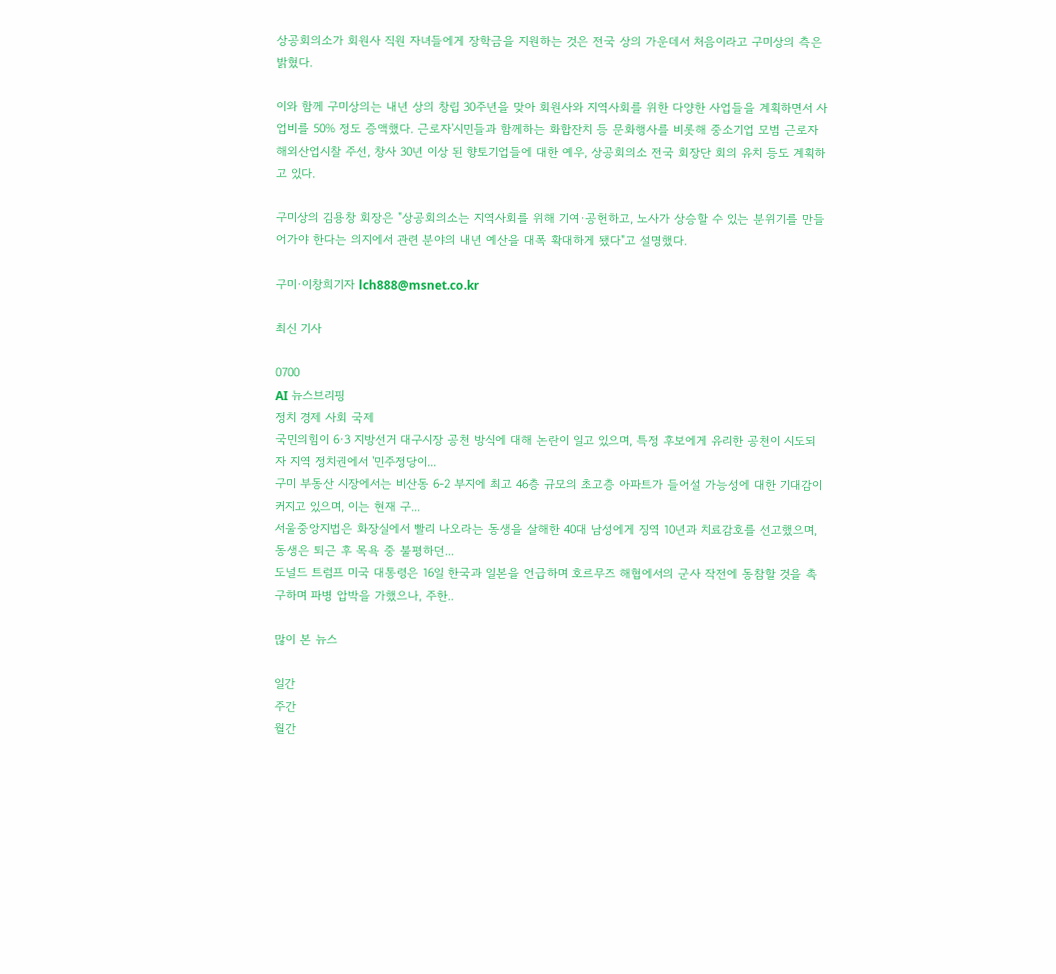상공회의소가 회원사 직원 자녀들에게 장학금을 지원하는 것은 전국 상의 가운데서 처음이라고 구미상의 측은 밝혔다.

이와 함께 구미상의는 내년 상의 창립 30주년을 맞아 회원사와 지역사회를 위한 다양한 사업들을 계획하면서 사업비를 50% 정도 증액했다. 근로자'시민들과 함께하는 화합잔치 등 문화행사를 비롯해 중소기업 모범 근로자 해외산업시찰 주선, 창사 30년 이상 된 향토기업들에 대한 예우, 상공회의소 전국 회장단 회의 유치 등도 계획하고 있다.

구미상의 김용창 회장은 "상공회의소는 지역사회를 위해 기여·공헌하고, 노사가 상승할 수 있는 분위기를 만들어가야 한다는 의지에서 관련 분야의 내년 예산을 대폭 확대하게 됐다"고 설명했다.

구미·이창희기자 lch888@msnet.co.kr

최신 기사

0700
AI 뉴스브리핑
정치 경제 사회 국제
국민의힘이 6·3 지방선거 대구시장 공천 방식에 대해 논란이 일고 있으며, 특정 후보에게 유리한 공천이 시도되자 지역 정치권에서 '민주정당이...
구미 부동산 시장에서는 비산동 6-2 부지에 최고 46층 규모의 초고층 아파트가 들어설 가능성에 대한 기대감이 커지고 있으며, 이는 현재 구...
서울중앙지법은 화장실에서 빨리 나오라는 동생을 살해한 40대 남성에게 징역 10년과 치료감호를 선고했으며, 동생은 퇴근 후 목욕 중 불평하던...
도널드 트럼프 미국 대통령은 16일 한국과 일본을 언급하며 호르무즈 해협에서의 군사 작전에 동참할 것을 촉구하며 파병 압박을 가했으나, 주한..

많이 본 뉴스

일간
주간
월간